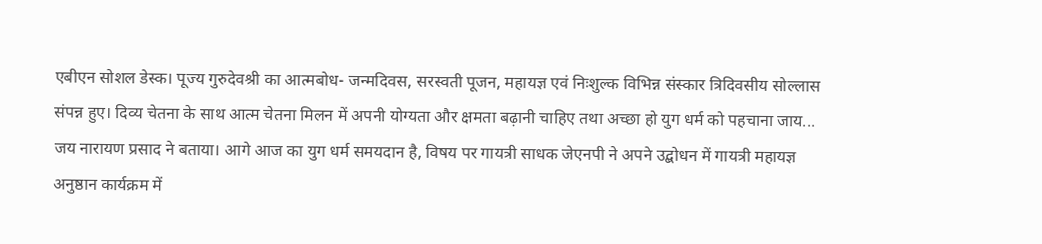एबीएन सोशल डेस्क। पूज्य गुरुदेवश्री का आत्मबोध- जन्मदिवस, सरस्वती पूजन, महायज्ञ एवं निःशुल्क विभिन्न संस्कार त्रिदिवसीय सोल्लास संपन्न हुए। दिव्य चेतना के साथ आत्म चेतना मिलन में अपनी योग्यता और क्षमता बढ़ानी चाहिए तथा अच्छा हो युग धर्म को पहचाना जाय... जय नारायण प्रसाद ने बताया। आगे आज का युग धर्म समयदान है, विषय पर गायत्री साधक जेएनपी ने अपने उद्बोधन में गायत्री महायज्ञ अनुष्ठान कार्यक्रम में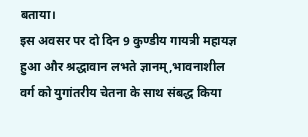बताया।
इस अवसर पर दो दिन 9 कुण्डीय गायत्री महायज्ञ हुआ और श्रद्धावान लभते ज्ञानम्,भावनाशील वर्ग को युगांतरीय चेतना के साथ संबद्ध किया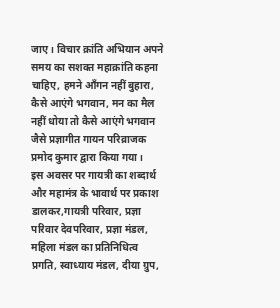जाए। विचार क्रांति अभियान अपने समय का सशक्त महाक्रांति कहना चाहिए, हमने आँगन नहीं बुहारा, कैसे आएंगे भगवान, मन का मैल नहीं धोया तो कैसे आएंगे भगवान जैसे प्रज्ञागीत गायन परिव्राजक प्रमोद कुमार द्वारा किया गया।
इस अवसर पर गायत्री का शब्दार्थ और महामंत्र के भावार्थ पर प्रकाश डालकर,गायत्री परिवार, प्रज्ञा परिवार देवपरिवार, प्रज्ञा मंडल, महिला मंडल का प्रतिनिधित्व प्रगति, स्वाध्याय मंडल, दीया ग्रुप,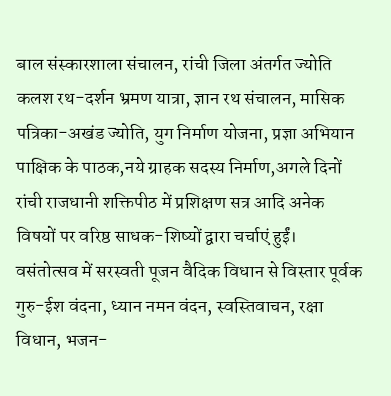बाल संस्कारशाला संचालन, रांची जिला अंतर्गत ज्योति कलश रथ-दर्शन भ्रमण यात्रा, ज्ञान रथ संचालन, मासिक पत्रिका-अखंड ज्योति, युग निर्माण योजना, प्रज्ञा अभियान पाक्षिक के पाठक,नये ग्राहक सदस्य निर्माण,अगले दिनों रांची राजधानी शक्तिपीठ में प्रशिक्षण सत्र आदि अनेक विषयों पर वरिष्ठ साधक-शिष्यों द्वारा चर्चाएं हुईं।
वसंतोत्सव में सरस्वती पूजन वैदिक विधान से विस्तार पूर्वक गुरु-ईश वंदना, ध्यान नमन वंदन, स्वस्तिवाचन, रक्षा विधान, भजन-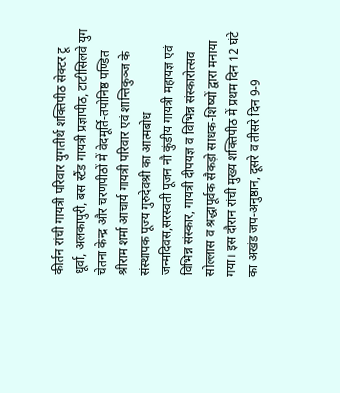कीर्तन रांची गायत्री परिवार युगतीर्थ शक्तिपीठ सेक्टर टू धूर्वा, अलकापुरी, बस स्टैंड गायत्री प्रज्ञापीठ, टाटीसिलवे युग चेतना केन्द्र और चरणपीठों में वेदमूर्ति-तपोनिष्ठ पण्डित श्रीराम शर्मा आचार्य गायत्री परिवार एवं शान्तिकुञ्ज के संस्थापक पूज्य गुरुदेवश्री का आत्मबोध जन्मदिवस,सरस्वती पूजन नौ कुंडीय गायत्री महायज्ञ एवं विभिन्न संस्कार, गायत्री दीपयज्ञ व विभिन्न संस्कारोत्सव सोल्लास व श्रद्धापूर्वक सैकड़ो साधक-शिष्यों द्वारा मनाया गया। इस दौरान रांची मुख्य शक्तिपीठ में प्रथम दिन 12 घंटे का अखंड जप-अनुष्ठान, दूसरे व तीसरे दिन 9-9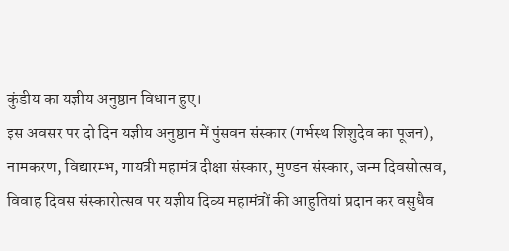कुंडीय का यज्ञीय अनुष्ठान विधान हुए।
इस अवसर पर दो दिन यज्ञीय अनुष्ठान में पुंसवन संस्कार (गर्भस्थ शिशुदेव का पूजन), नामकरण, विद्यारम्भ, गायत्री महामंत्र दीक्षा संस्कार, मुण्डन संस्कार, जन्म दिवसोत्सव, विवाह दिवस संस्कारोत्सव पर यज्ञीय दिव्य महामंत्रों की आहुतियां प्रदान कर वसुधैव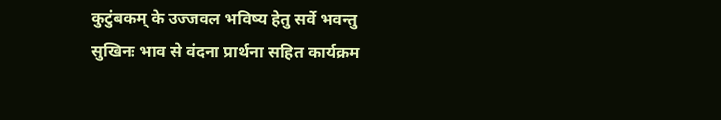कुटुंबकम् के उज्जवल भविष्य हेतु सर्वे भवन्तु सुखिनः भाव से वंदना प्रार्थना सहित कार्यक्रम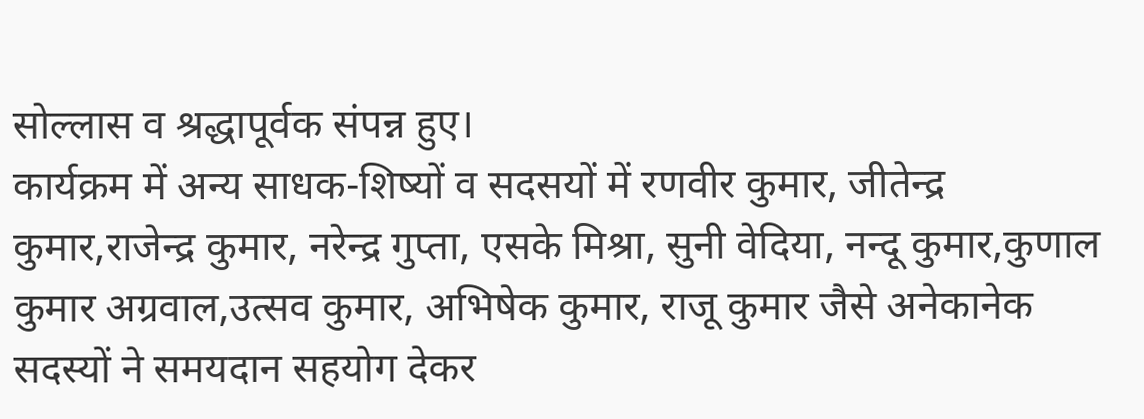सोल्लास व श्रद्धापूर्वक संपन्न हुए।
कार्यक्रम में अन्य साधक-शिष्यों व सदसयों में रणवीर कुमार, जीतेन्द्र कुमार,राजेन्द्र कुमार, नरेन्द्र गुप्ता, एसके मिश्रा, सुनी वेदिया, नन्दू कुमार,कुणाल कुमार अग्रवाल,उत्सव कुमार, अभिषेक कुमार, राजू कुमार जैसे अनेकानेक सदस्यों ने समयदान सहयोग देकर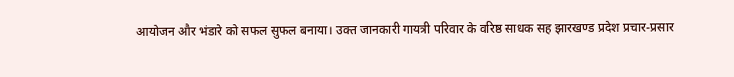आयोजन और भंडारे को सफल सुफल बनाया। उक्त जानकारी गायत्री परिवार के वरिष्ठ साधक सह झारखण्ड प्रदेश प्रचार-प्रसार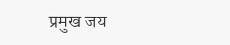प्रमुख जय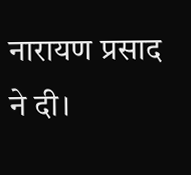नारायण प्रसाद ने दी।